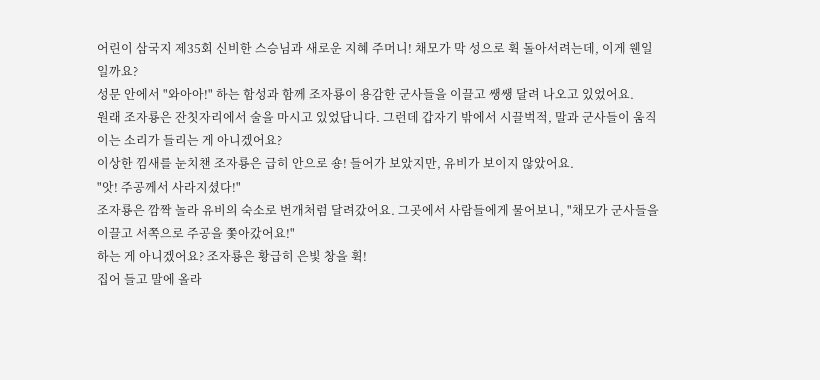어린이 삼국지 제35회 신비한 스승님과 새로운 지혜 주머니! 채모가 막 성으로 휙 돌아서려는데, 이게 웬일일까요?
성문 안에서 "와아아!" 하는 함성과 함께 조자룡이 용감한 군사들을 이끌고 쌩쌩 달려 나오고 있었어요.
원래 조자룡은 잔칫자리에서 술을 마시고 있었답니다. 그런데 갑자기 밖에서 시끌벅적, 말과 군사들이 움직이는 소리가 들리는 게 아니겠어요?
이상한 낌새를 눈치챈 조자룡은 급히 안으로 숑! 들어가 보았지만, 유비가 보이지 않았어요.
"앗! 주공께서 사라지셨다!"
조자룡은 깜짝 놀라 유비의 숙소로 번개처럼 달려갔어요. 그곳에서 사람들에게 물어보니, "채모가 군사들을 이끌고 서쪽으로 주공을 쫓아갔어요!"
하는 게 아니겠어요? 조자룡은 황급히 은빛 창을 휙!
집어 들고 말에 올라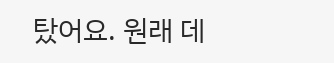탔어요. 원래 데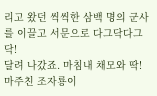리고 왔던 씩씩한 삼백 명의 군사를 이끌고 서문으로 다그닥다그닥!
달려 나갔죠. 마침내 채모와 딱!
마주친 조자룡이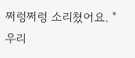쩌렁쩌렁 소리쳤어요. "우리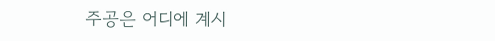주공은 어디에 계시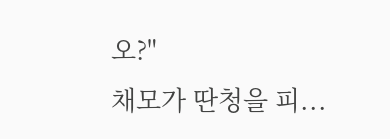오?"
채모가 딴청을 피...